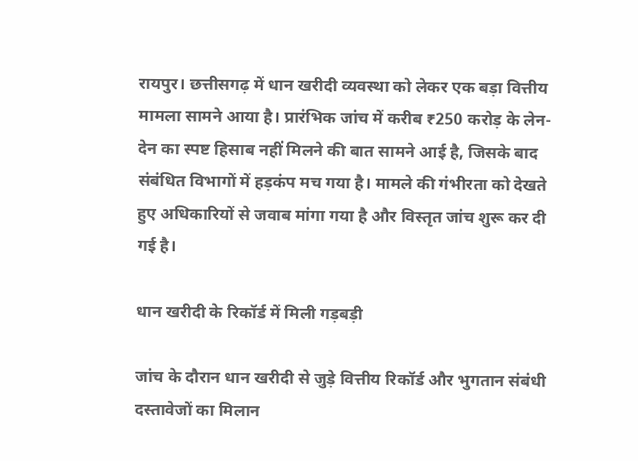रायपुर। छत्तीसगढ़ में धान खरीदी व्यवस्था को लेकर एक बड़ा वित्तीय मामला सामने आया है। प्रारंभिक जांच में करीब ₹250 करोड़ के लेन-देन का स्पष्ट हिसाब नहीं मिलने की बात सामने आई है, जिसके बाद संबंधित विभागों में हड़कंप मच गया है। मामले की गंभीरता को देखते हुए अधिकारियों से जवाब मांगा गया है और विस्तृत जांच शुरू कर दी गई है।

धान खरीदी के रिकॉर्ड में मिली गड़बड़ी

जांच के दौरान धान खरीदी से जुड़े वित्तीय रिकॉर्ड और भुगतान संबंधी दस्तावेजों का मिलान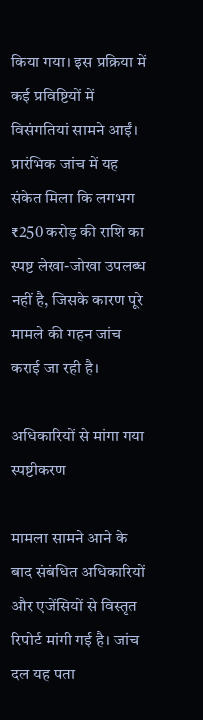किया गया। इस प्रक्रिया में कई प्रविष्टियों में विसंगतियां सामने आईं। प्रारंभिक जांच में यह संकेत मिला कि लगभग ₹250 करोड़ की राशि का स्पष्ट लेखा-जोखा उपलब्ध नहीं है, जिसके कारण पूरे मामले की गहन जांच कराई जा रही है।

अधिकारियों से मांगा गया स्पष्टीकरण

मामला सामने आने के बाद संबंधित अधिकारियों और एजेंसियों से विस्तृत रिपोर्ट मांगी गई है। जांच दल यह पता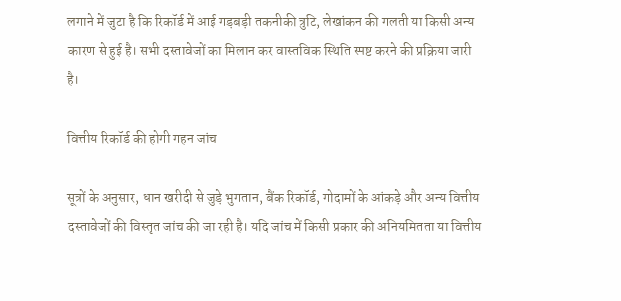लगाने में जुटा है कि रिकॉर्ड में आई गड़बड़ी तकनीकी त्रुटि, लेखांकन की गलती या किसी अन्य कारण से हुई है। सभी दस्तावेजों का मिलान कर वास्तविक स्थिति स्पष्ट करने की प्रक्रिया जारी है।

वित्तीय रिकॉर्ड की होगी गहन जांच

सूत्रों के अनुसार, धान खरीदी से जुड़े भुगतान, बैंक रिकॉर्ड, गोदामों के आंकड़े और अन्य वित्तीय दस्तावेजों की विस्तृत जांच की जा रही है। यदि जांच में किसी प्रकार की अनियमितता या वित्तीय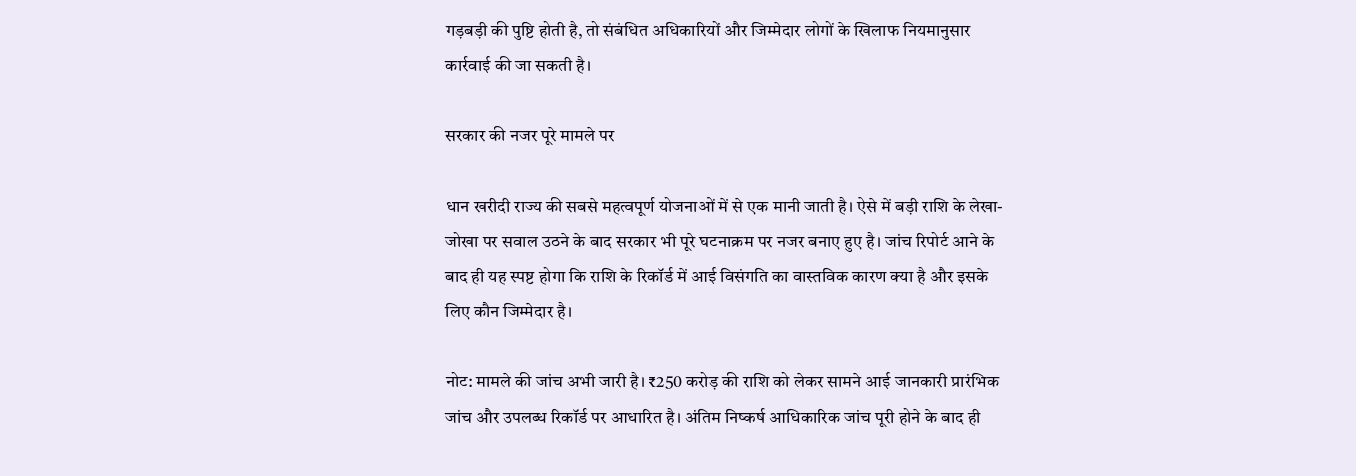गड़बड़ी की पुष्टि होती है, तो संबंधित अधिकारियों और जिम्मेदार लोगों के खिलाफ नियमानुसार कार्रवाई की जा सकती है।

सरकार की नजर पूरे मामले पर

धान खरीदी राज्य की सबसे महत्वपूर्ण योजनाओं में से एक मानी जाती है। ऐसे में बड़ी राशि के लेखा-जोखा पर सवाल उठने के बाद सरकार भी पूरे घटनाक्रम पर नजर बनाए हुए है। जांच रिपोर्ट आने के बाद ही यह स्पष्ट होगा कि राशि के रिकॉर्ड में आई विसंगति का वास्तविक कारण क्या है और इसके लिए कौन जिम्मेदार है।

नोट: मामले की जांच अभी जारी है। ₹250 करोड़ की राशि को लेकर सामने आई जानकारी प्रारंभिक जांच और उपलब्ध रिकॉर्ड पर आधारित है। अंतिम निष्कर्ष आधिकारिक जांच पूरी होने के बाद ही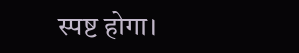स्पष्ट होगा।